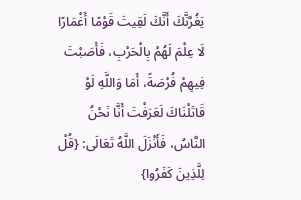يَغُرَّنَّكَ أَنَّكَ لَقِيتَ قَوْمًا أَغْمَارًا لَا عِلْمَ لَهُمْ بِالْحَرْبِ، فَأَصَبْتَ فِيهِمْ فُرْصَةً، أَمَا وَاللَّهِ لَوْ قَاتَلْنَاكَ لَعَرَفْتَ أَنَّا نَحْنُ النَّاسُ، فَأَنْزَلَ اللَّهُ تَعَالَى: {قُلْ لِلَّذِينَ كَفَرُوا}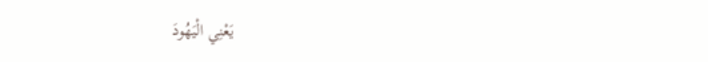يَعْنِي الْيَهُودَ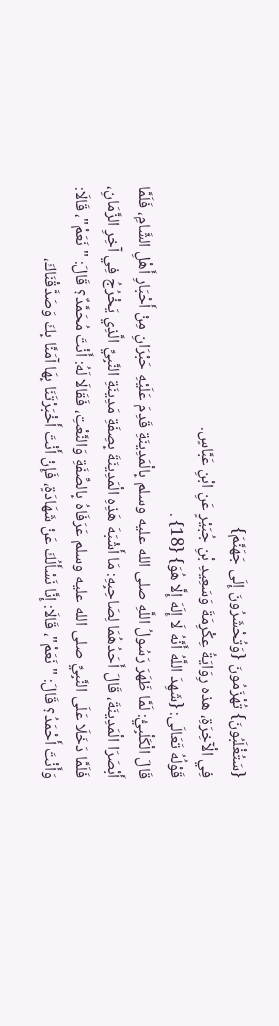{سَتُغْلَبُونَ} تُهْزَمُونَ {وَتُحْشَرُونَ إِلَى جَهَنَّمَ}
فِي الْآخِرَةِ، هذه رِوَايَةُ عِكْرِمَةَ وَسَعِيدِ بْنِ جُبَيْرٍ عَنِ ابْنِ عَبَّاسٍ.
قَوْلُهُ تَعَالَى: {شَهِدَ اللَّهُ أَنَّهُ لَا إِلَهَ إِلَّا هُوَ} {18} .
قَالَ الْكَلْبِيُّ: لَمَّا ظَهَرَ رَسُولُ اللَّهِ صلى الله عليه وسلم بِالْمَدِينَةِ قَدِمَ عَلَيْهِ حَبْرَانِ مِنْ أَحْبَارِ أَهْلِ الشَّامِ، فَلَمَّا أَبْصَرَا الْمَدِينَةَ، قَالَ أَحَدُهُمَا لِصَاحِبِهِ: مَا أَشْبَهَ هَذِهِ الْمَدِينَةَ بِصِفَةِ مَدِينَةِ النَّبِيِّ الَّذِي يَخْرُجُ فِي آخِرِ الزَّمَانِ، فَلَمَّا دَخَلَا عَلَى النَّبِيِّ صلى الله عليه وسلم عَرَفَاهُ بِالصِّفَةِ وَالنَّعْتِ، فَقَالَا لَهُ: أَنْتَ مُحَمَّدٌ؟ قَالَ: "نَعَمْ"، قَالَا: وَأَنْتَ أَحْمَدُ؟ قَالَ: "نَعَمْ"، قَالَا: إِنَّا نَسْأَلُكَ عَنْ شَهَادَةٍ، فَإِنْ أَنْتَ أَخْبَرْتَنَا بِهَا آمَنَّا بِكَ وَصَدَّقْنَاكَ،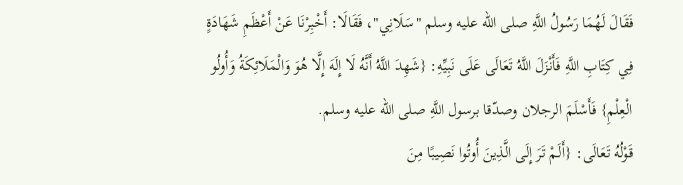فَقَالَ لَهُمَا رَسُولُ اللَّهِ صلى الله عليه وسلم "سَلَانِي"، فَقَالَا: أَخْبِرْنَا عَنْ أَعْظَمِ شَهَادَةٍ فِي كِتَابِ اللَّهِ فَأَنْزَلَ اللَّهُ تَعَالَى عَلَى نَبِيِّهِ: {شَهِدَ اللَّهُ أَنَّهُ لَا إِلَهَ إِلَّا هُوَ وَالْمَلَائِكَةُ وَأُولُو الْعِلْمِ} فَأَسْلَمَ الرجلان وصدّقا برسول اللَّهِ صلى الله عليه وسلم.
قَوْلُهُ تَعَالَى: {أَلَمْ تَرَ إِلَى الَّذِينَ أُوتُوا نَصِيبًا مِنَ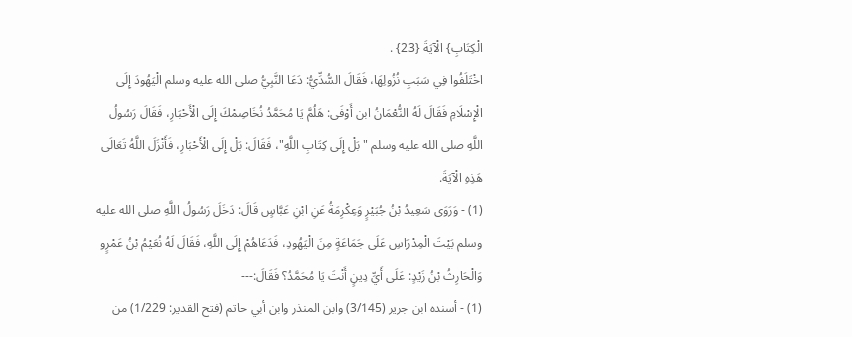الْكِتَابِ} الْآيَةَ {23} .
اخْتَلَفُوا فِي سَبَبِ نُزُولِهَا، فَقَالَ السُّدِّيُّ: دَعَا النَّبِيُّ صلى الله عليه وسلم الْيَهُودَ إِلَى الْإِسْلَامِ فَقَالَ لَهُ النُّعْمَانُ ابن أَوْفَى: هَلُمَّ يَا مُحَمَّدُ نُخَاصِمْكَ إِلَى الْأَحْبَارِ، فَقَالَ رَسُولُ اللَّهِ صلى الله عليه وسلم "بَلْ إِلَى كِتَابِ اللَّهِ"، فَقَالَ: بَلْ إِلَى الْأَحْبَارِ، فَأَنْزَلَ اللَّهُ تَعَالَى هَذِهِ الْآيَةَ.
(1) - وَرَوَى سَعِيدُ بْنُ جُبَيْرٍ وَعِكْرِمَةُ عَنِ ابْنِ عَبَّاسٍ قَالَ: دَخَلَ رَسُولُ اللَّهِ صلى الله عليه وسلم بَيْتَ الْمِدْرَاسِ عَلَى جَمَاعَةٍ مِنَ الْيَهُودِ، فَدَعَاهُمْ إِلَى اللَّهِ، فَقَالَ لَهُ نُعَيْمُ بْنُ عَمْرٍو وَالْحَارِثُ بْنُ زَيْدٍ: عَلَى أَيِّ دِينٍ أَنْتَ يَا مُحَمَّدُ؟ فَقَالَ:---
(1) - أسنده ابن جرير (3/145) وابن المنذر وابن أبي حاتم (فتح القدير: 1/229) من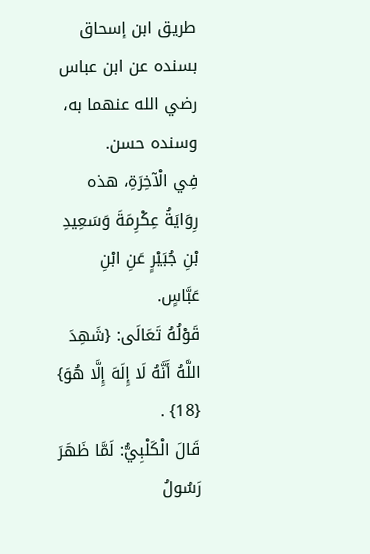طريق ابن إسحاق بسنده عن ابن عباس رضي الله عنهما به، وسنده حسن.
فِي الْآخِرَةِ، هذه رِوَايَةُ عِكْرِمَةَ وَسَعِيدِ بْنِ جُبَيْرٍ عَنِ ابْنِ عَبَّاسٍ.
قَوْلُهُ تَعَالَى: {شَهِدَ اللَّهُ أَنَّهُ لَا إِلَهَ إِلَّا هُوَ} {18} .
قَالَ الْكَلْبِيُّ: لَمَّا ظَهَرَ رَسُولُ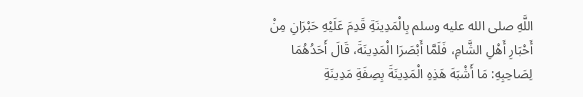اللَّهِ صلى الله عليه وسلم بِالْمَدِينَةِ قَدِمَ عَلَيْهِ حَبْرَانِ مِنْ أَحْبَارِ أَهْلِ الشَّامِ، فَلَمَّا أَبْصَرَا الْمَدِينَةَ، قَالَ أَحَدُهُمَا لِصَاحِبِهِ: مَا أَشْبَهَ هَذِهِ الْمَدِينَةَ بِصِفَةِ مَدِينَةِ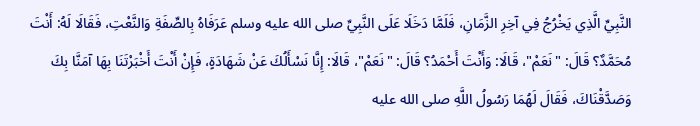النَّبِيِّ الَّذِي يَخْرُجُ فِي آخِرِ الزَّمَانِ، فَلَمَّا دَخَلَا عَلَى النَّبِيِّ صلى الله عليه وسلم عَرَفَاهُ بِالصِّفَةِ وَالنَّعْتِ، فَقَالَا لَهُ: أَنْتَ مُحَمَّدٌ؟ قَالَ: "نَعَمْ"، قَالَا: وَأَنْتَ أَحْمَدُ؟ قَالَ: "نَعَمْ"، قَالَا: إِنَّا نَسْأَلُكَ عَنْ شَهَادَةٍ، فَإِنْ أَنْتَ أَخْبَرْتَنَا بِهَا آمَنَّا بِكَ وَصَدَّقْنَاكَ، فَقَالَ لَهُمَا رَسُولُ اللَّهِ صلى الله عليه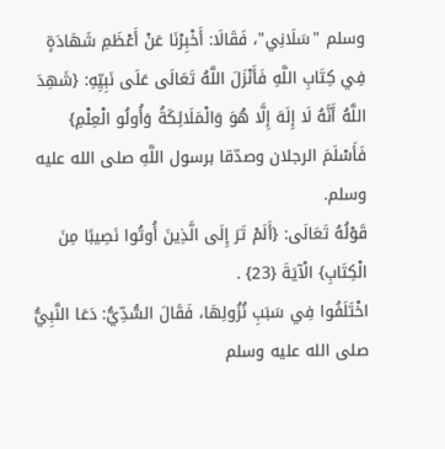وسلم "سَلَانِي"، فَقَالَا: أَخْبِرْنَا عَنْ أَعْظَمِ شَهَادَةٍ فِي كِتَابِ اللَّهِ فَأَنْزَلَ اللَّهُ تَعَالَى عَلَى نَبِيِّهِ: {شَهِدَ اللَّهُ أَنَّهُ لَا إِلَهَ إِلَّا هُوَ وَالْمَلَائِكَةُ وَأُولُو الْعِلْمِ} فَأَسْلَمَ الرجلان وصدّقا برسول اللَّهِ صلى الله عليه وسلم.
قَوْلُهُ تَعَالَى: {أَلَمْ تَرَ إِلَى الَّذِينَ أُوتُوا نَصِيبًا مِنَ الْكِتَابِ} الْآيَةَ {23} .
اخْتَلَفُوا فِي سَبَبِ نُزُولِهَا، فَقَالَ السُّدِّيُّ: دَعَا النَّبِيُّ صلى الله عليه وسلم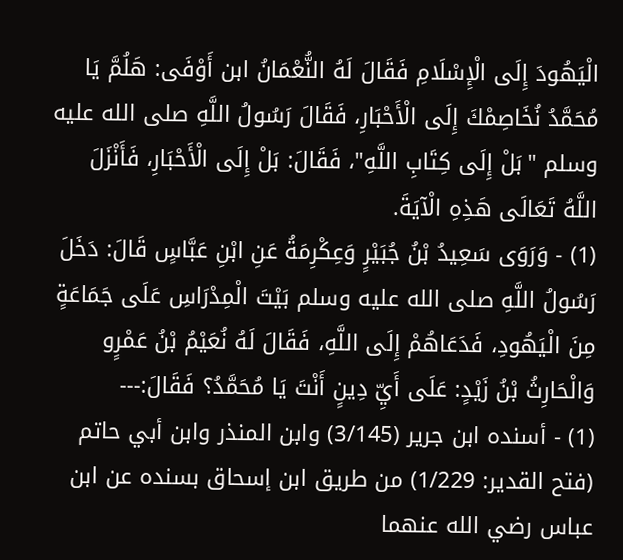الْيَهُودَ إِلَى الْإِسْلَامِ فَقَالَ لَهُ النُّعْمَانُ ابن أَوْفَى: هَلُمَّ يَا مُحَمَّدُ نُخَاصِمْكَ إِلَى الْأَحْبَارِ، فَقَالَ رَسُولُ اللَّهِ صلى الله عليه وسلم "بَلْ إِلَى كِتَابِ اللَّهِ"، فَقَالَ: بَلْ إِلَى الْأَحْبَارِ، فَأَنْزَلَ اللَّهُ تَعَالَى هَذِهِ الْآيَةَ.
(1) - وَرَوَى سَعِيدُ بْنُ جُبَيْرٍ وَعِكْرِمَةُ عَنِ ابْنِ عَبَّاسٍ قَالَ: دَخَلَ رَسُولُ اللَّهِ صلى الله عليه وسلم بَيْتَ الْمِدْرَاسِ عَلَى جَمَاعَةٍ مِنَ الْيَهُودِ، فَدَعَاهُمْ إِلَى اللَّهِ، فَقَالَ لَهُ نُعَيْمُ بْنُ عَمْرٍو وَالْحَارِثُ بْنُ زَيْدٍ: عَلَى أَيِّ دِينٍ أَنْتَ يَا مُحَمَّدُ؟ فَقَالَ:---
(1) - أسنده ابن جرير (3/145) وابن المنذر وابن أبي حاتم (فتح القدير: 1/229) من طريق ابن إسحاق بسنده عن ابن عباس رضي الله عنهما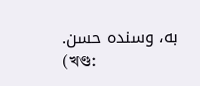به، وسنده حسن.
(খণ্ড: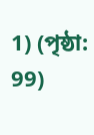1) (পৃষ্ঠা: 99)